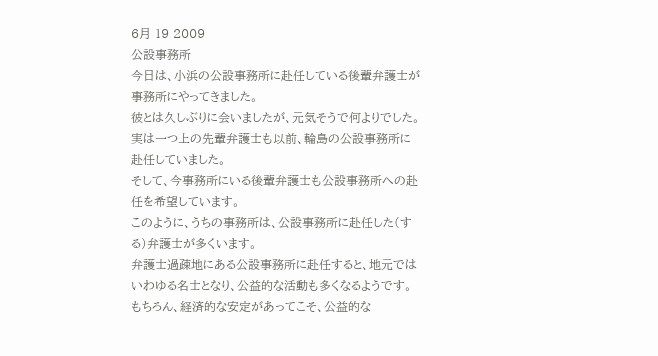6月 19 2009
公設事務所
今日は、小浜の公設事務所に赴任している後輩弁護士が事務所にやってきました。
彼とは久しぶりに会いましたが、元気そうで何よりでした。
実は一つ上の先輩弁護士も以前、輪島の公設事務所に赴任していました。
そして、今事務所にいる後輩弁護士も公設事務所への赴任を希望しています。
このように、うちの事務所は、公設事務所に赴任した(する)弁護士が多くいます。
弁護士過疎地にある公設事務所に赴任すると、地元ではいわゆる名士となり、公益的な活動も多くなるようです。
もちろん、経済的な安定があってこそ、公益的な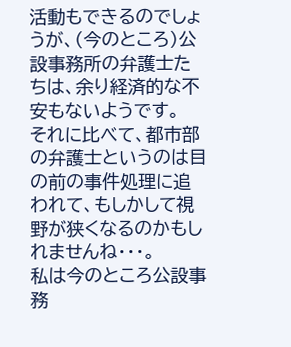活動もできるのでしょうが、(今のところ)公設事務所の弁護士たちは、余り経済的な不安もないようです。
それに比べて、都市部の弁護士というのは目の前の事件処理に追われて、もしかして視野が狭くなるのかもしれませんね・・・。
私は今のところ公設事務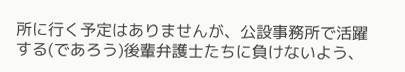所に行く予定はありませんが、公設事務所で活躍する(であろう)後輩弁護士たちに負けないよう、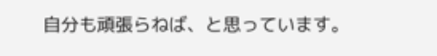自分も頑張らねば、と思っています。